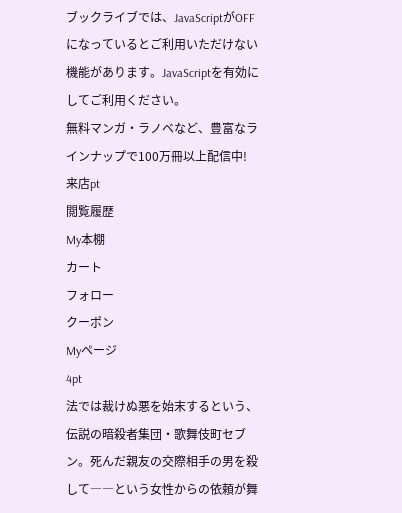ブックライブでは、JavaScriptがOFFになっているとご利用いただけない機能があります。JavaScriptを有効にしてご利用ください。
無料マンガ・ラノベなど、豊富なラインナップで100万冊以上配信中!
来店pt
閲覧履歴
My本棚
カート
フォロー
クーポン
Myページ
4pt
法では裁けぬ悪を始末するという、伝説の暗殺者集団・歌舞伎町セブン。死んだ親友の交際相手の男を殺して――という女性からの依頼が舞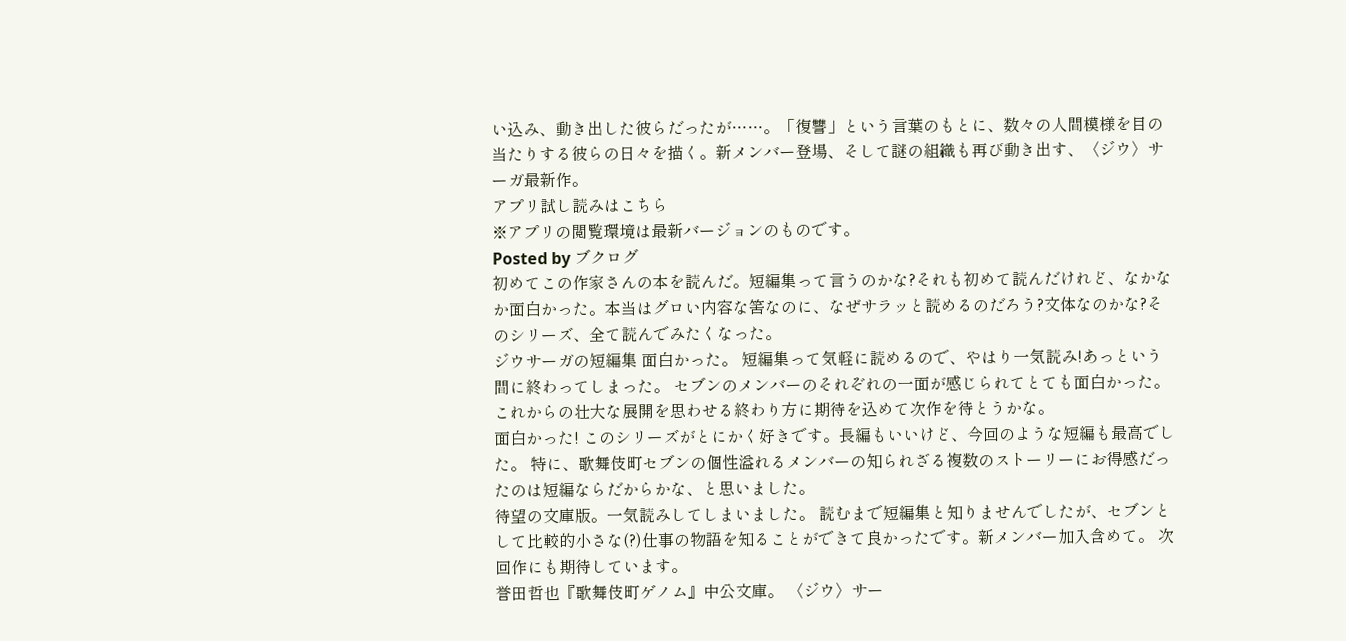い込み、動き出した彼らだったが……。「復讐」という言葉のもとに、数々の人間模様を目の当たりする彼らの日々を描く。新メンバー登場、そして謎の組織も再び動き出す、〈ジウ〉サーガ最新作。
アプリ試し読みはこちら
※アプリの閲覧環境は最新バージョンのものです。
Posted by ブクログ
初めてこの作家さんの本を読んだ。短編集って言うのかな?それも初めて読んだけれど、なかなか面白かった。本当はグロい内容な筈なのに、なぜサラッと読めるのだろう?文体なのかな?そのシリーズ、全て読んでみたくなった。
ジウサーガの短編集 面白かった。 短編集って気軽に読めるので、やはり一気読み!あっという間に終わってしまった。 セブンのメンバーのそれぞれの一面が感じられてとても面白かった。 これからの壮大な展開を思わせる終わり方に期待を込めて次作を待とうかな。
面白かった! このシリーズがとにかく好きです。長編もいいけど、今回のような短編も最高でした。 特に、歌舞伎町セブンの個性溢れるメンバーの知られざる複数のストーリーにお得感だったのは短編ならだからかな、と思いました。
待望の文庫版。一気読みしてしまいました。 読むまで短編集と知りませんでしたが、セブンとして比較的小さな(?)仕事の物語を知ることができて良かったです。新メンバー加入含めて。 次回作にも期待しています。
誉田哲也『歌舞伎町ゲノム』中公文庫。 〈ジウ〉サー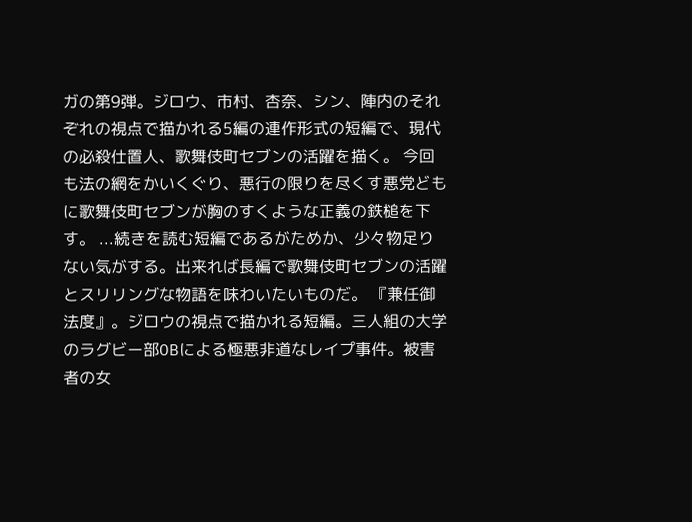ガの第9弾。ジロウ、市村、杏奈、シン、陣内のそれぞれの視点で描かれる5編の連作形式の短編で、現代の必殺仕置人、歌舞伎町セブンの活躍を描く。 今回も法の網をかいくぐり、悪行の限りを尽くす悪党どもに歌舞伎町セブンが胸のすくような正義の鉄槌を下す。 ...続きを読む短編であるがためか、少々物足りない気がする。出来れば長編で歌舞伎町セブンの活躍とスリリングな物語を味わいたいものだ。 『兼任御法度』。ジロウの視点で描かれる短編。三人組の大学のラグビー部OBによる極悪非道なレイプ事件。被害者の女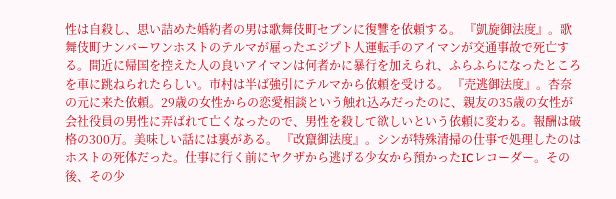性は自殺し、思い詰めた婚約者の男は歌舞伎町セブンに復讐を依頼する。 『凱旋御法度』。歌舞伎町ナンバーワンホストのテルマが雇ったエジプト人運転手のアイマンが交通事故で死亡する。間近に帰国を控えた人の良いアイマンは何者かに暴行を加えられ、ふらふらになったところを車に跳ねられたらしい。市村は半ば強引にテルマから依頼を受ける。 『売逃御法度』。杏奈の元に来た依頼。29歳の女性からの恋愛相談という触れ込みだったのに、親友の35歳の女性が会社役員の男性に弄ばれて亡くなったので、男性を殺して欲しいという依頼に変わる。報酬は破格の300万。美味しい話には裏がある。 『改竄御法度』。シンが特殊清掃の仕事で処理したのはホストの死体だった。仕事に行く前にヤクザから逃げる少女から預かったICレコーダー。その後、その少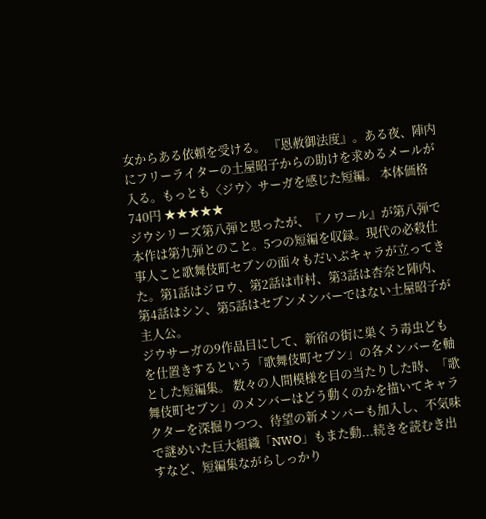女からある依頼を受ける。 『恩赦御法度』。ある夜、陣内にフリーライターの土屋昭子からの助けを求めるメールが入る。もっとも〈ジウ〉サーガを感じた短編。 本体価格740円 ★★★★★
ジウシリーズ第八弾と思ったが、『ノワール』が第八弾で本作は第九弾とのこと。5つの短編を収録。現代の必殺仕事人こと歌舞伎町セブンの面々もだいぶキャラが立ってきた。第1話はジロウ、第2話は市村、第3話は杏奈と陣内、第4話はシン、第5話はセブンメンバーではない土屋昭子が主人公。
ジウサーガの9作品目にして、新宿の街に巣くう毒虫どもを仕置きするという「歌舞伎町セブン」の各メンバーを軸とした短編集。 数々の人間模様を目の当たりした時、「歌舞伎町セブン」のメンバーはどう動くのかを描いてキャラクターを深掘りつつ、待望の新メンバーも加入し、不気味で謎めいた巨大組織「NWO」もまた動...続きを読むき出すなど、短編集ながらしっかり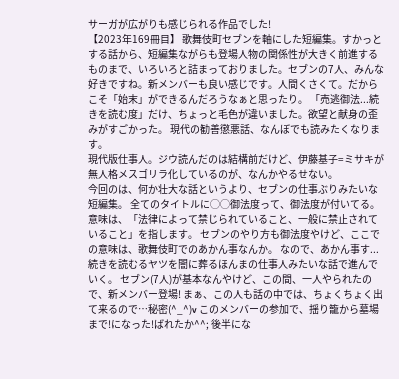サーガが広がりも感じられる作品でした!
【2023年169冊目】 歌舞伎町セブンを軸にした短編集。すかっとする話から、短編集ながらも登場人物の関係性が大きく前進するものまで、いろいろと詰まっておりました。セブンの7人、みんな好きですね。新メンバーも良い感じです。人間くさくて。だからこそ「始末」ができるんだろうなぁと思ったり。 「売逃御法...続きを読む度」だけ、ちょっと毛色が違いました。欲望と献身の歪みがすごかった。 現代の勧善懲悪話、なんぼでも読みたくなります。
現代版仕事人。ジウ読んだのは結構前だけど、伊藤基子=ミサキが無人格メスゴリラ化しているのが、なんかやるせない。
今回のは、何か壮大な話というより、セブンの仕事ぶりみたいな短編集。 全てのタイトルに◯◯御法度って、御法度が付いてる。 意味は、「法律によって禁じられていること、一般に禁止されていること」を指します。 セブンのやり方も御法度やけど、ここでの意味は、歌舞伎町でのあかん事なんか。 なので、あかん事す...続きを読むるヤツを闇に葬るほんまの仕事人みたいな話で進んでいく。 セブン(7人)が基本なんやけど、この間、一人やられたので、新メンバー登場! まぁ、この人も話の中では、ちょくちょく出て来るので…秘密(^_^)v このメンバーの参加で、揺り籠から墓場まで!になった!ばれたか^^; 後半にな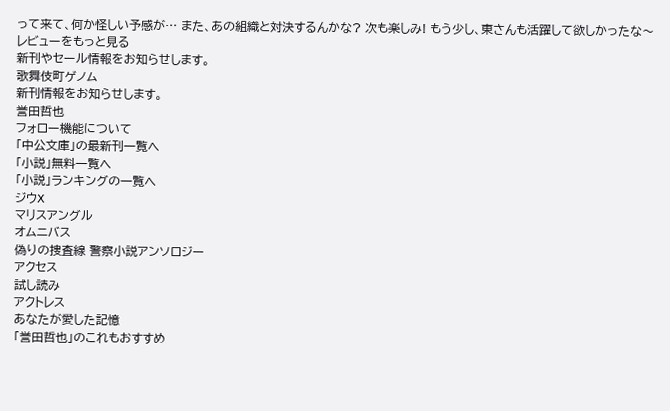って来て、何か怪しい予感が… また、あの組織と対決するんかな? 次も楽しみ! もう少し、東さんも活躍して欲しかったな〜
レビューをもっと見る
新刊やセール情報をお知らせします。
歌舞伎町ゲノム
新刊情報をお知らせします。
誉田哲也
フォロー機能について
「中公文庫」の最新刊一覧へ
「小説」無料一覧へ
「小説」ランキングの一覧へ
ジウX
マリスアングル
オムニバス
偽りの捜査線 警察小説アンソロジー
アクセス
試し読み
アクトレス
あなたが愛した記憶
「誉田哲也」のこれもおすすめ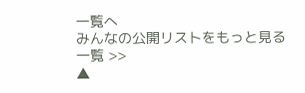一覧へ
みんなの公開リストをもっと見る
一覧 >>
▲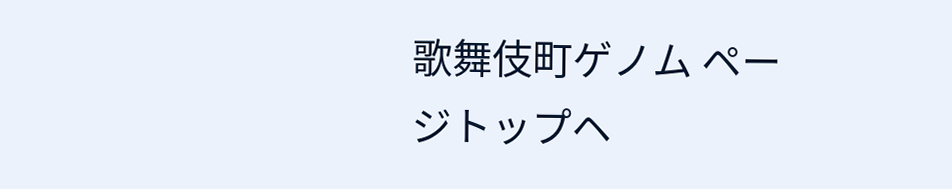歌舞伎町ゲノム ページトップヘ